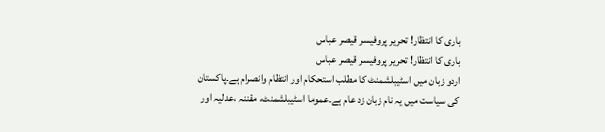باری کا انتظار! تحریر پروفیسر قیصر عباس
باری کا انتظار! تحریر پروفیسر قیصر عباس
اردو زبان میں اسٹیبلشمنٹ کا مطلب استحکام اور انتظام وانصرام ہے۔پاکستان کی سیاست میں یہ نام زبان زد عام ہے۔عموما اسٹیبلشمنٹ، مقننہ ،عدلیہ اور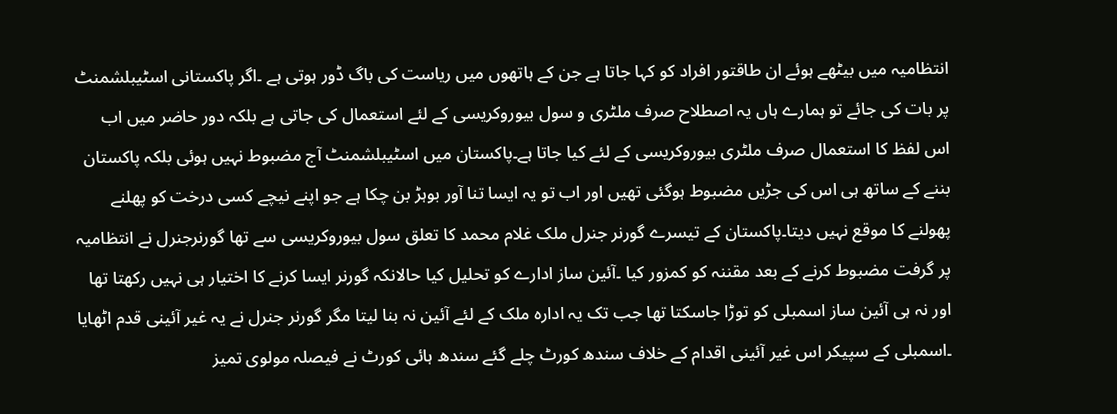انتظامیہ میں بیٹھے ہوئے ان طاقتور افراد کو کہا جاتا ہے جن کے ہاتھوں میں ریاست کی باگ ڈور ہوتی ہے ۔اگر پاکستانی اسٹیبلشمنٹ پر بات کی جائے تو ہمارے ہاں یہ اصطلاح صرف ملٹری و سول بیوروکریسی کے لئے استعمال کی جاتی ہے بلکہ دور حاضر میں اب اس لفظ کا استعمال صرف ملٹری بیوروکریسی کے لئے کیا جاتا ہے۔پاکستان میں اسٹیبلشمنٹ آج مضبوط نہیں ہوئی بلکہ پاکستان بننے کے ساتھ ہی اس کی جڑیں مضبوط ہوگئی تھیں اور اب تو یہ ایسا تنا آور بوہڑ بن چکا ہے جو اپنے نیچے کسی درخت کو پھلنے پھولنے کا موقع نہیں دیتا۔پاکستان کے تیسرے گورنر جنرل ملک غلام محمد کا تعلق سول بیوروکریسی سے تھا گورنرجنرل نے انتظامیہ پر گرفت مضبوط کرنے کے بعد مقننہ کو کمزور کیا ۔آئین ساز ادارے کو تحلیل کیا حالانکہ گورنر ایسا کرنے کا اختیار ہی نہیں رکھتا تھا اور نہ ہی آئین ساز اسمبلی کو توڑا جاسکتا تھا جب تک یہ ادارہ ملک کے لئے آئین نہ بنا لیتا مگر گورنر جنرل نے یہ غیر آئینی قدم اٹھایا ۔اسمبلی کے سپیکر اس غیر آئینی اقدام کے خلاف سندھ کورٹ چلے گئے سندھ ہائی کورٹ نے فیصلہ مولوی تمیز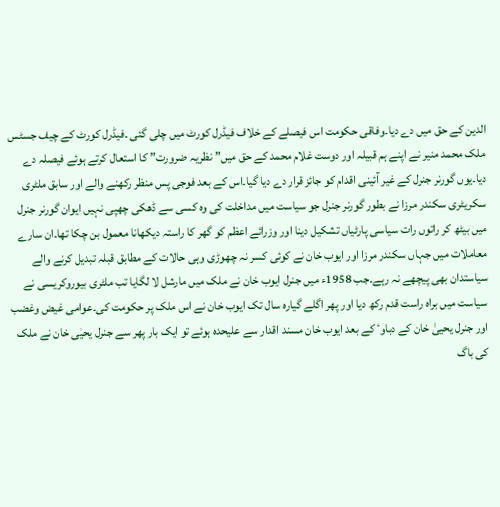الدین کے حق میں دے دیا۔وفاقی حکومت اس فیصلے کے خلاف فیڈرل کورٹ میں چلی گئی ۔فیڈرل کورٹ کے چیف جسٹس ملک محمد منیر نے اپنے ہم قبیلہ اور دوست غلام محمد کے حق میں” نظریہ ضرورت” کا استعال کرتے ہوئے فیصلہ دے دیا۔یوں گورنر جنرل کے غیر آئینی اقدام کو جائز قرار دے دیا گیا۔اس کے بعد فوجی پس منظر رکھنے والے اور سابق ملٹری سکریٹری سکندر مرزا نے بطور گورنر جنرل جو سیاست میں مداخلت کی وہ کسی سے ڈھکی چھپی نہیں ایوان گورنر جنرل میں بیٹھ کر راتوں رات سیاسی پارٹیاں تشکیل دینا اور وزرائے اعظم کو گھر کا راستہ دیکھانا معمول بن چکا تھا۔ان سارے معاملات میں جہاں سکندر مرزا اور ایوب خان نے کوئی کسر نہ چھوڑی وہی حالات کے مطابق قبلہ تبدیل کرنے والے سیاستدان بھی پیچھے نہ رہے۔جب 1958ء میں جنرل ایوب خان نے ملک میں مارشل لا لگایا تب ملٹری بیوروکریسی نے سیاست میں براہ راست قدم رکھ دیا اور پھر اگلے گیارہ سال تک ایوب خان نے اس ملک پر حکومت کی۔عوامی غیض وغضب اور جنرل یحییٰ خان کے دباوٴ کے بعد ایوب خان مسند اقدار سے علیحدہ ہوئے تو ایک بار پھر سے جنرل یحیٰی خان نے ملک کی باگ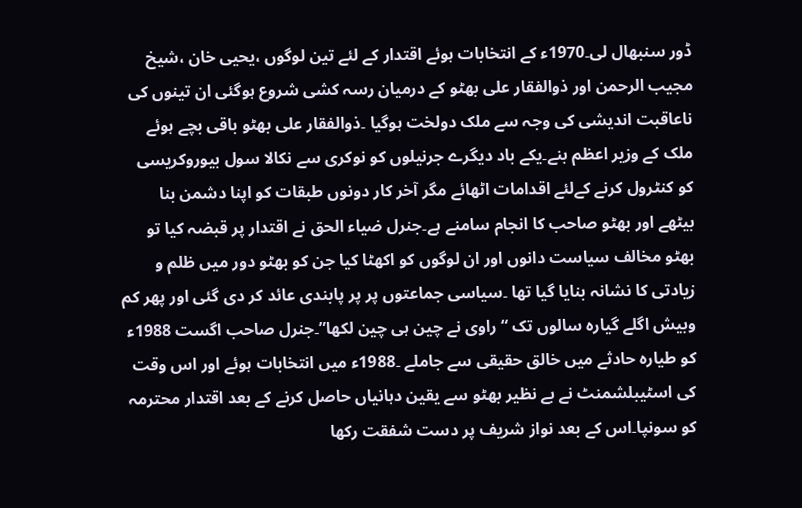ڈور سنبھال لی۔1970ء کے انتخابات ہوئے اقتدار کے لئے تین لوگوں ،یحیی خان ،شیخ مجیب الرحمن اور ذوالفقار علی بھٹو کے درمیان رسہ کشی شروع ہوگئی ان تینوں کی ناعاقبت اندیشی کی وجہ سے ملک دولخت ہوگیا ۔ذوالفقار علی بھٹو باقی بچے ہوئے ملک کے وزیر اعظم بنے۔یکے باد دیگرے جرنیلوں کو نوکری سے نکالا سول بیوروکریسی کو کنٹرول کرنے کےلئے اقدامات اٹھائے مگر آخر کار دونوں طبقات کو اپنا دشمن بنا بیٹھے اور بھٹو صاحب کا انجام سامنے ہے۔جنرل ضیاء الحق نے اقتدار پر قبضہ کیا تو بھٹو مخالف سیاست دانوں اور ان لوگوں کو اکھٹا کیا جن کو بھٹو دور میں ظلم و زیادتی کا نشانہ بنایا گیا تھا ۔سیاسی جماعتوں پر پر پابندی عائد کر دی گئی اور پھر کم وبیش اگلے گیارہ سالوں تک “راوی نے چین ہی چین لکھا”۔جنرل صاحب اگست 1988ء کو طیارہ حادثے میں خالق حقیقی سے جاملے ۔1988ء میں انتخابات ہوئے اور اس وقت کی اسٹیبلشمنٹ نے بے نظیر بھٹو سے یقین دہانیاں حاصل کرنے کے بعد اقتدار محترمہ کو سونپا۔اس کے بعد نواز شریف پر دست شفقت رکھا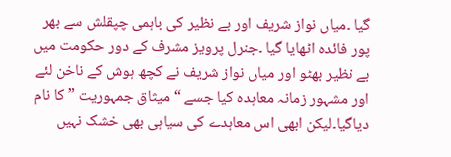گیا ۔میاں نواز شریف اور بے نظیر کی باہمی چپقلش سے بھر پور فائدہ اٹھایا گیا ۔جنرل پرویز مشرف کے دور حکومت میں بے نظیر بھٹو اور میاں نواز شریف نے کچھ ہوش کے ناخن لئے اور مشہور زمانہ معاہدہ کیا جسے “میثاق جمہوریت ” کا نام دیاگیا۔لیکن ابھی اس معاہدے کی سیاہی بھی خشک نہیں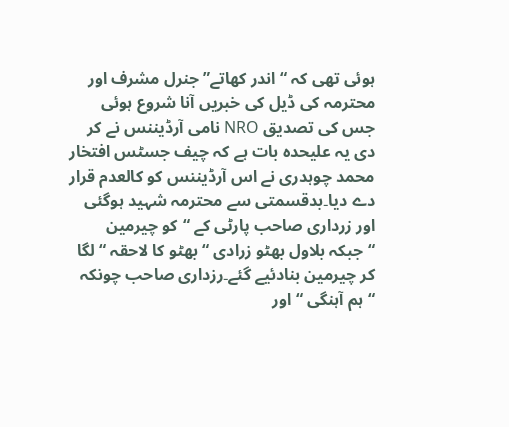ہوئی تھی کہ “اندر کھاتے” جنرل مشرف اور محترمہ کی ڈیل کی خبریں آنا شروع ہوئی جس کی تصدیق NRO نامی آرڈیننس نے کر دی یہ علیحدہ بات ہے کہ چیف جسٹس افتخار محمد چوہدری نے اس آرڈیننس کو کالعدم قرار دے دیا۔بدقسمتی سے محترمہ شہید ہوگئی اور زرداری صاحب پارٹی کے “کو چیرمین “جبکہ بلاول بھٹو زرادی “بھٹو کا لاحقہ “لگا کر چیرمین بنادئیے گئے۔رزداری صاحب چونکہ “ہم آہنگی “اور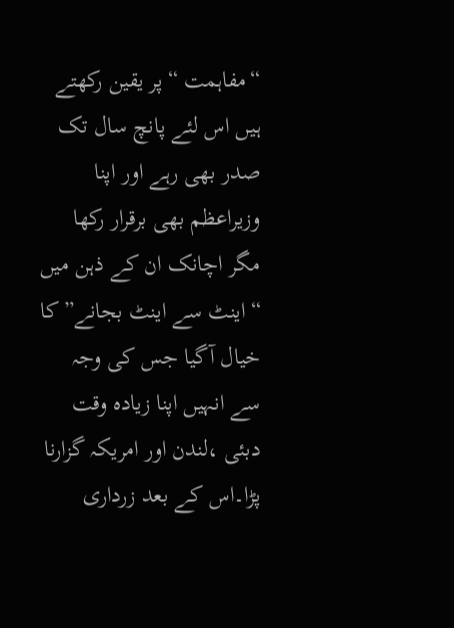“مفاہمت “پر یقین رکھتے ہیں اس لئے پانچ سال تک صدر بھی رہے اور اپنا وزیراعظم بھی برقرار رکھا مگر اچانک ان کے ذہن میں “اینٹ سے اینٹ بجانے”کا خیال آگیا جس کی وجہ سے انہیں اپنا زیادہ وقت دبئی ،لندن اور امریکہ گزارنا پڑا۔اس کے بعد زرداری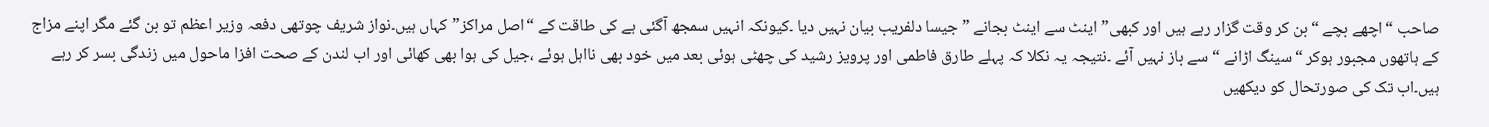صاحب “اچھے بچے “بن کر وقت گزار رہے ہیں اور کبھی” اینٹ سے اینٹ بجانے ” جیسا دلفریب بیان نہیں دیا ۔کیونکہ انہیں سمجھ آگئی ہے کی طاقت کے “اصل مراکز”کہاں ہیں۔نواز شریف چوتھی دفعہ وزیر اعظم تو بن گئے مگر اپنے مزاج کے ہاتھوں مجبور ہوکر “سینگ اڑانے “سے باز نہیں آئے ۔نتیجہ یہ نکلا کہ پہلے طارق فاطمی اور پرویز رشید کی چھٹی ہوئی بعد میں خود بھی نااہل ہوئے ،جیل کی ہوا بھی کھائی اور اب لندن کے صحت افزا ماحول میں زندگی بسر کر رہے ہیں۔اب تک کی صورتحال کو دیکھیں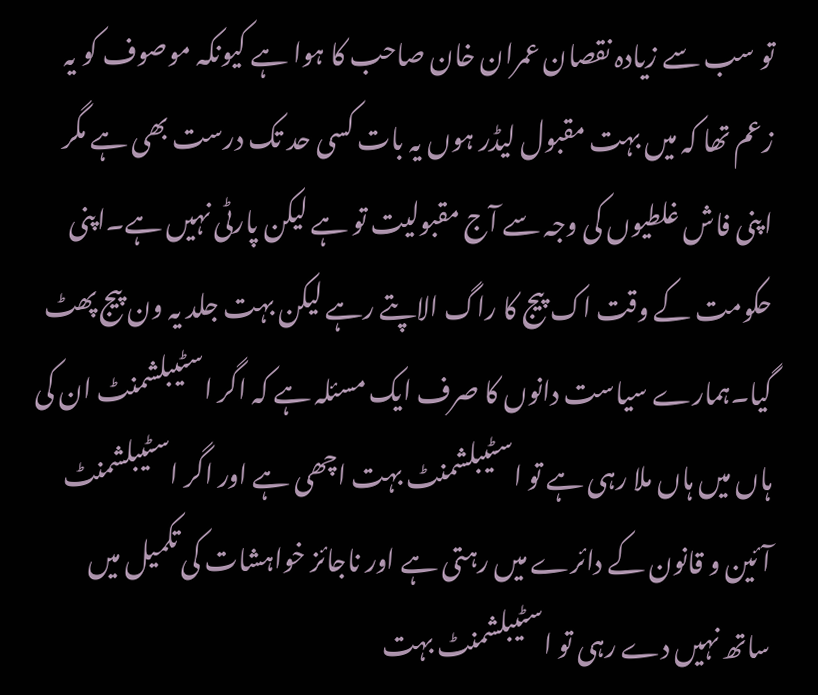تو سب سے زیادہ نقصان عمران خان صاحب کا ہوا ہے کیونکہ موصوف کو یہ زعم تھا کہ میں بہت مقبول لیڈر ہوں یہ بات کسی حد تک درست بھی ہے مگر اپنی فاش غلطیوں کی وجہ سے آج مقبولیت تو ہے لیکن پارٹی نہیں ہے۔اپنی حکومت کے وقت اک پیج کا راگ الاپتے رہے لیکن بہت جلد یہ ون پیج پھٹ گیا۔ہمارے سیاست دانوں کا صرف ایک مسئلہ ہے کہ اگر اسٹیبلشمنٹ ان کی ہاں میں ہاں ملا رہی ہے تو اسٹیبلشمنٹ بہت اچھی ہے اور اگر اسٹیبلشمنٹ آئین و قانون کے دائرے میں رہتی ہے اور ناجائز خواہشات کی تکمیل میں ساتھ نہیں دے رہی تو اسٹیبلشمنٹ بہت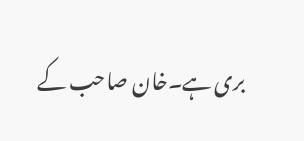بری ہے۔خان صاحب کے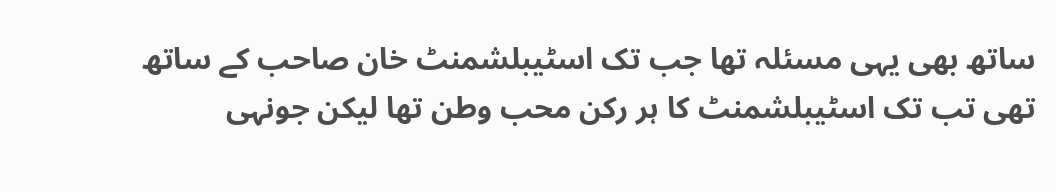ساتھ بھی یہی مسئلہ تھا جب تک اسٹیبلشمنٹ خان صاحب کے ساتھ تھی تب تک اسٹیبلشمنٹ کا ہر رکن محب وطن تھا لیکن جونہی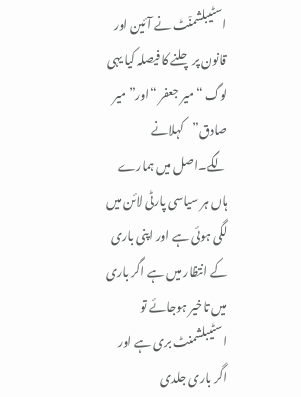اسٹیبلشمنٙٹ نے آئین اور قانون پر چلنے کا فیصلہ کیا یہی لوگ “میر جعفر “اور” میر صادق”کہلانے لگے۔اصل میں ہمارے ہاں ہر سیاسی پارٹی لائن میں لگی ہوئی ہے اور اپنی باری کے انتظار میں ہے اگر باری میں تاخیر ہوجائے تو اسٹیبلشمنٹ بری ہے اور اگر باری جلدی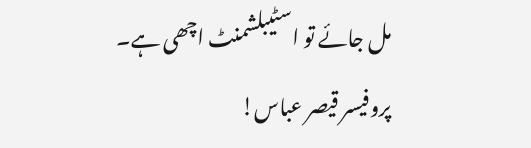مل جائے تو اسٹیبلشمنٹ اچھی ہے۔
پروفیسر قیصر عباس!